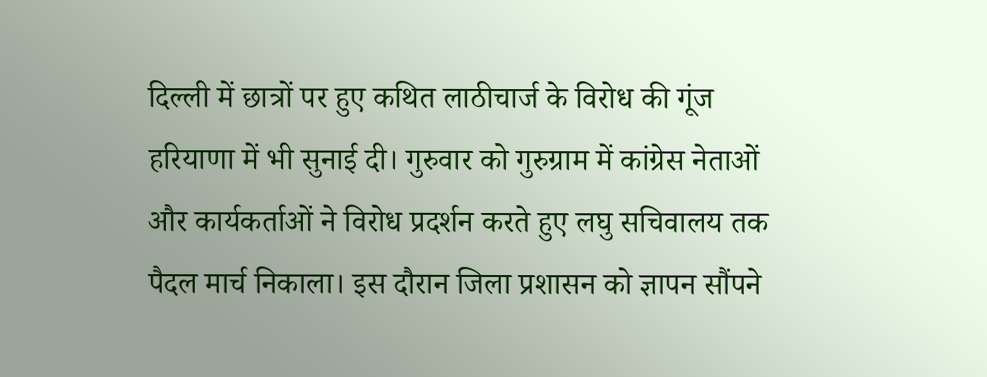दिल्ली में छात्रों पर हुए कथित लाठीचार्ज के विरोध की गूंज हरियाणा में भी सुनाई दी। गुरुवार को गुरुग्राम में कांग्रेस नेताओं और कार्यकर्ताओं ने विरोध प्रदर्शन करते हुए लघु सचिवालय तक पैदल मार्च निकाला। इस दौरान जिला प्रशासन को ज्ञापन सौंपने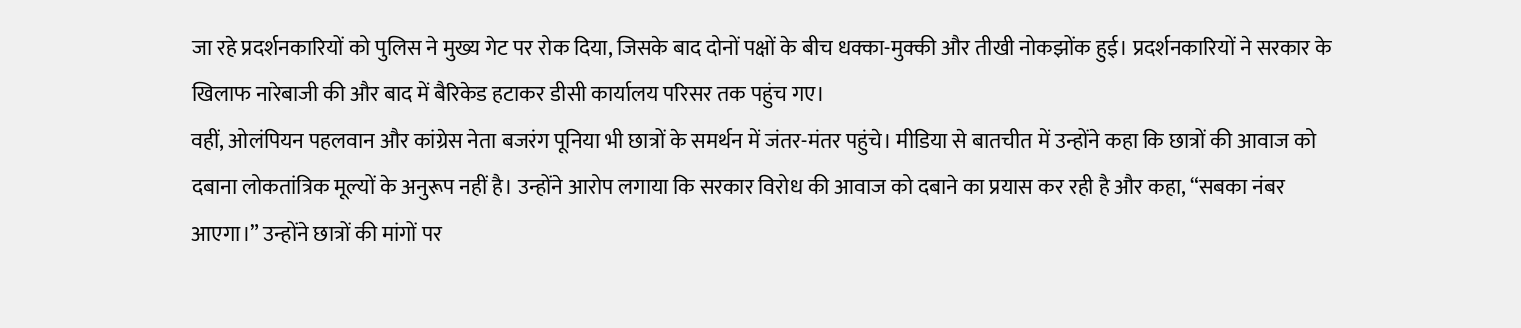जा रहे प्रदर्शनकारियों को पुलिस ने मुख्य गेट पर रोक दिया, जिसके बाद दोनों पक्षों के बीच धक्का-मुक्की और तीखी नोकझोंक हुई। प्रदर्शनकारियों ने सरकार के खिलाफ नारेबाजी की और बाद में बैरिकेड हटाकर डीसी कार्यालय परिसर तक पहुंच गए।
वहीं, ओलंपियन पहलवान और कांग्रेस नेता बजरंग पूनिया भी छात्रों के समर्थन में जंतर-मंतर पहुंचे। मीडिया से बातचीत में उन्होंने कहा कि छात्रों की आवाज को दबाना लोकतांत्रिक मूल्यों के अनुरूप नहीं है। उन्होंने आरोप लगाया कि सरकार विरोध की आवाज को दबाने का प्रयास कर रही है और कहा, “सबका नंबर आएगा।” उन्होंने छात्रों की मांगों पर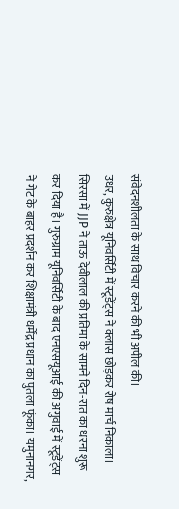संवेदनशीलता के साथ विचार करने की भी अपील की।
उधर, कुरुक्षेत्र यूनिवर्सिटी में स्टूडेंट्स ने क्लास छोड़कर रोष मार्च निकाला। सिरसा में JJP ने ताऊ देवीलाल की प्रतिमा के सामने दिन-रात का धरना शुरू कर दिया है। गुरुग्राम यूनिवर्सिटी के बाद एनएसयूआई की अगुवाई में स्टूडेंट्स ने गेट के बाहर प्रदर्शन कर शिक्षामंत्री धर्मेंद्र प्रधान का पुतला फूंका। यमुनानगर,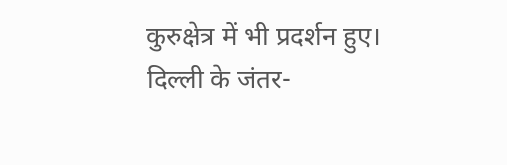कुरुक्षेत्र में भी प्रदर्शन हुए।
दिल्ली के जंतर-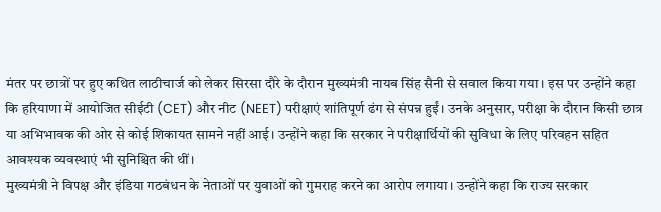मंतर पर छात्रों पर हुए कथित लाठीचार्ज को लेकर सिरसा दौरे के दौरान मुख्यमंत्री नायब सिंह सैनी से सवाल किया गया। इस पर उन्होंने कहा कि हरियाणा में आयोजित सीईटी (CET) और नीट (NEET) परीक्षाएं शांतिपूर्ण ढंग से संपन्न हुईं। उनके अनुसार, परीक्षा के दौरान किसी छात्र या अभिभावक की ओर से कोई शिकायत सामने नहीं आई। उन्होंने कहा कि सरकार ने परीक्षार्थियों की सुविधा के लिए परिवहन सहित आवश्यक व्यवस्थाएं भी सुनिश्चित की थीं।
मुख्यमंत्री ने विपक्ष और इंडिया गठबंधन के नेताओं पर युवाओं को गुमराह करने का आरोप लगाया। उन्होंने कहा कि राज्य सरकार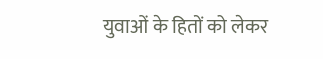युवाओं के हितों को लेकर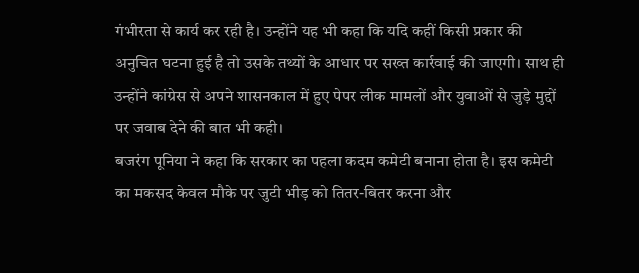गंभीरता से कार्य कर रही है। उन्होंने यह भी कहा कि यदि कहीं किसी प्रकार की अनुचित घटना हुई है तो उसके तथ्यों के आधार पर सख्त कार्रवाई की जाएगी। साथ ही उन्होंने कांग्रेस से अपने शासनकाल में हुए पेपर लीक मामलों और युवाओं से जुड़े मुद्दों पर जवाब देने की बात भी कही।
बजरंग पूनिया ने कहा कि सरकार का पहला कदम कमेटी बनाना होता है। इस कमेटी का मकसद केवल मौके पर जुटी भीड़ को तितर-बितर करना और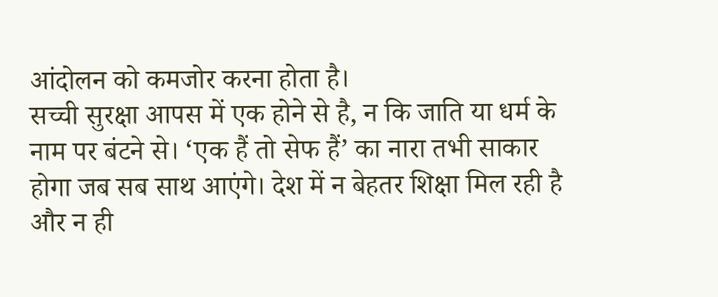आंदोलन को कमजोर करना होता है।
सच्ची सुरक्षा आपस में एक होने से है, न कि जाति या धर्म के नाम पर बंटने से। ‘एक हैं तो सेफ हैं’ का नारा तभी साकार होगा जब सब साथ आएंगे। देश में न बेहतर शिक्षा मिल रही है और न ही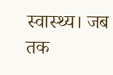स्वास्थ्य। जब तक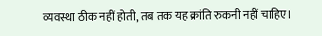व्यवस्था ठीक नहीं होती, तब तक यह क्रांति रुकनी नहीं चाहिए।